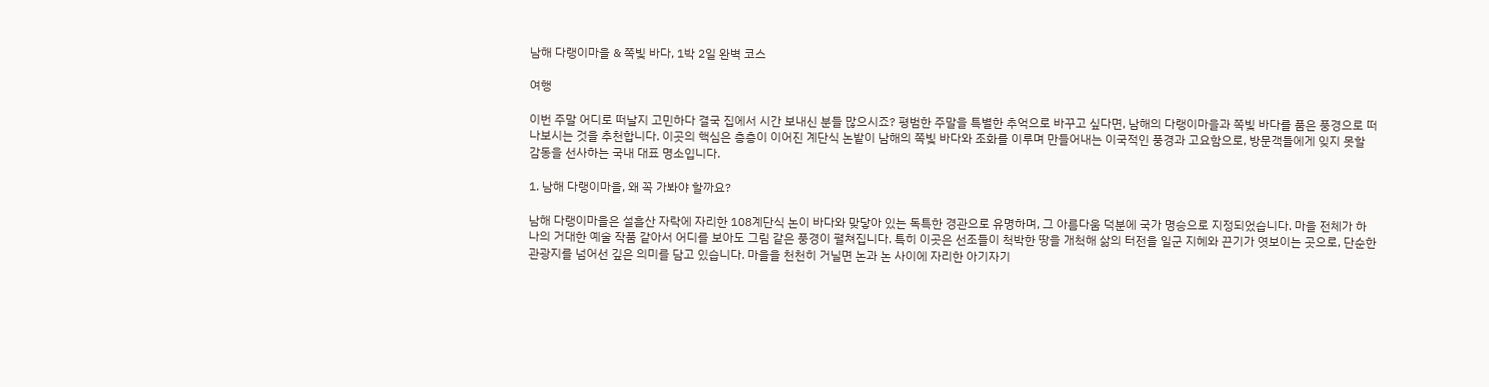남해 다랭이마을 & 쪽빛 바다, 1박 2일 완벽 코스

여행

이번 주말 어디로 떠날지 고민하다 결국 집에서 시간 보내신 분들 많으시죠? 평범한 주말을 특별한 추억으로 바꾸고 싶다면, 남해의 다랭이마을과 쪽빛 바다를 품은 풍경으로 떠나보시는 것을 추천합니다. 이곳의 핵심은 층층이 이어진 계단식 논밭이 남해의 쪽빛 바다와 조화를 이루며 만들어내는 이국적인 풍경과 고요함으로, 방문객들에게 잊지 못할 감동을 선사하는 국내 대표 명소입니다.

1. 남해 다랭이마을, 왜 꼭 가봐야 할까요?

남해 다랭이마을은 설흘산 자락에 자리한 108계단식 논이 바다와 맞닿아 있는 독특한 경관으로 유명하며, 그 아름다움 덕분에 국가 명승으로 지정되었습니다. 마을 전체가 하나의 거대한 예술 작품 같아서 어디를 보아도 그림 같은 풍경이 펼쳐집니다. 특히 이곳은 선조들이 척박한 땅을 개척해 삶의 터전을 일군 지혜와 끈기가 엿보이는 곳으로, 단순한 관광지를 넘어선 깊은 의미를 담고 있습니다. 마을을 천천히 거닐면 논과 논 사이에 자리한 아기자기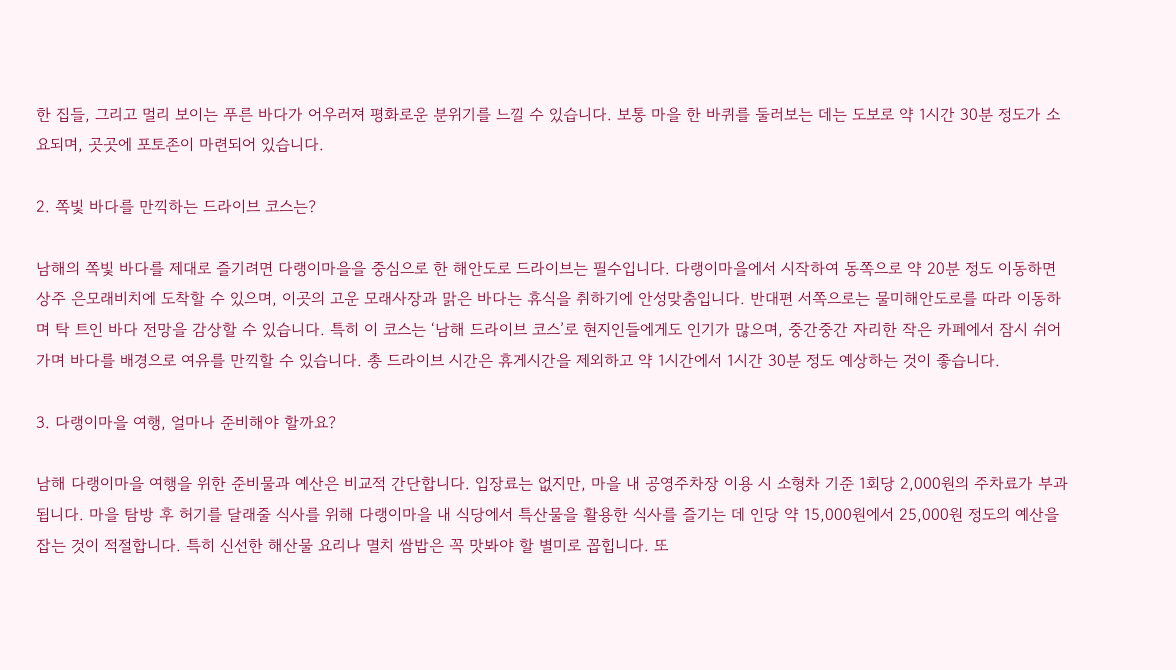한 집들, 그리고 멀리 보이는 푸른 바다가 어우러져 평화로운 분위기를 느낄 수 있습니다. 보통 마을 한 바퀴를 둘러보는 데는 도보로 약 1시간 30분 정도가 소요되며, 곳곳에 포토존이 마련되어 있습니다.

2. 쪽빛 바다를 만끽하는 드라이브 코스는?

남해의 쪽빛 바다를 제대로 즐기려면 다랭이마을을 중심으로 한 해안도로 드라이브는 필수입니다. 다랭이마을에서 시작하여 동쪽으로 약 20분 정도 이동하면 상주 은모래비치에 도착할 수 있으며, 이곳의 고운 모래사장과 맑은 바다는 휴식을 취하기에 안성맞춤입니다. 반대편 서쪽으로는 물미해안도로를 따라 이동하며 탁 트인 바다 전망을 감상할 수 있습니다. 특히 이 코스는 ‘남해 드라이브 코스’로 현지인들에게도 인기가 많으며, 중간중간 자리한 작은 카페에서 잠시 쉬어가며 바다를 배경으로 여유를 만끽할 수 있습니다. 총 드라이브 시간은 휴게시간을 제외하고 약 1시간에서 1시간 30분 정도 예상하는 것이 좋습니다.

3. 다랭이마을 여행, 얼마나 준비해야 할까요?

남해 다랭이마을 여행을 위한 준비물과 예산은 비교적 간단합니다. 입장료는 없지만, 마을 내 공영주차장 이용 시 소형차 기준 1회당 2,000원의 주차료가 부과됩니다. 마을 탐방 후 허기를 달래줄 식사를 위해 다랭이마을 내 식당에서 특산물을 활용한 식사를 즐기는 데 인당 약 15,000원에서 25,000원 정도의 예산을 잡는 것이 적절합니다. 특히 신선한 해산물 요리나 멸치 쌈밥은 꼭 맛봐야 할 별미로 꼽힙니다. 또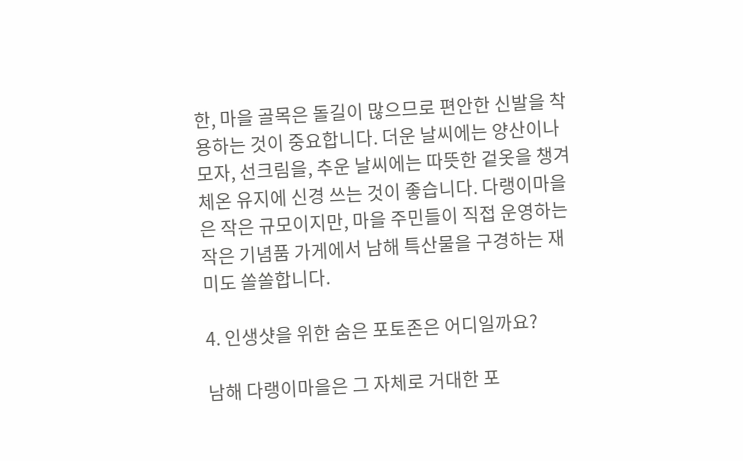한, 마을 골목은 돌길이 많으므로 편안한 신발을 착용하는 것이 중요합니다. 더운 날씨에는 양산이나 모자, 선크림을, 추운 날씨에는 따뜻한 겉옷을 챙겨 체온 유지에 신경 쓰는 것이 좋습니다. 다랭이마을은 작은 규모이지만, 마을 주민들이 직접 운영하는 작은 기념품 가게에서 남해 특산물을 구경하는 재미도 쏠쏠합니다.

4. 인생샷을 위한 숨은 포토존은 어디일까요?

남해 다랭이마을은 그 자체로 거대한 포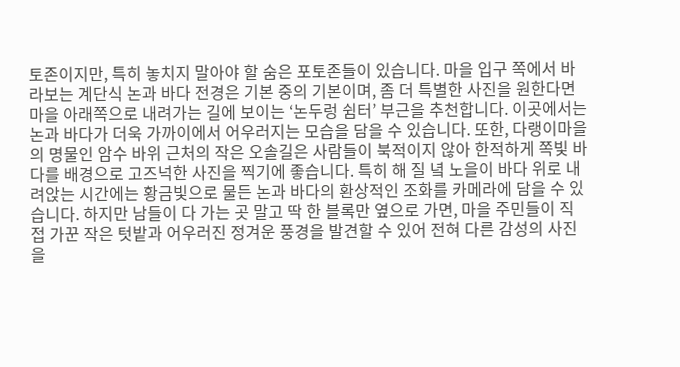토존이지만, 특히 놓치지 말아야 할 숨은 포토존들이 있습니다. 마을 입구 쪽에서 바라보는 계단식 논과 바다 전경은 기본 중의 기본이며, 좀 더 특별한 사진을 원한다면 마을 아래쪽으로 내려가는 길에 보이는 ‘논두렁 쉼터’ 부근을 추천합니다. 이곳에서는 논과 바다가 더욱 가까이에서 어우러지는 모습을 담을 수 있습니다. 또한, 다랭이마을의 명물인 암수 바위 근처의 작은 오솔길은 사람들이 북적이지 않아 한적하게 쪽빛 바다를 배경으로 고즈넉한 사진을 찍기에 좋습니다. 특히 해 질 녘 노을이 바다 위로 내려앉는 시간에는 황금빛으로 물든 논과 바다의 환상적인 조화를 카메라에 담을 수 있습니다. 하지만 남들이 다 가는 곳 말고 딱 한 블록만 옆으로 가면, 마을 주민들이 직접 가꾼 작은 텃밭과 어우러진 정겨운 풍경을 발견할 수 있어 전혀 다른 감성의 사진을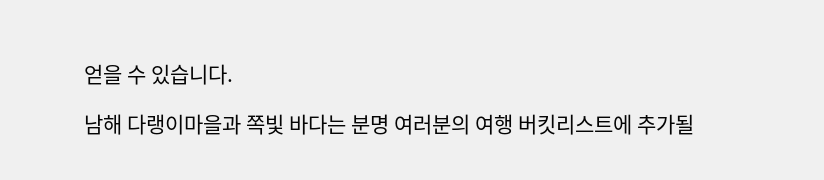얻을 수 있습니다.

남해 다랭이마을과 쪽빛 바다는 분명 여러분의 여행 버킷리스트에 추가될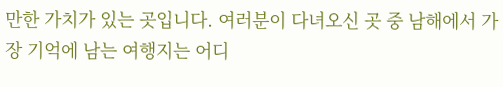만한 가치가 있는 곳입니다. 여러분이 다녀오신 곳 중 남해에서 가장 기억에 남는 여행지는 어디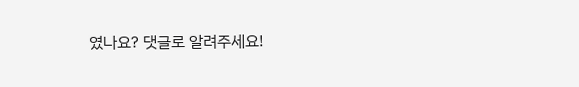였나요? 댓글로 알려주세요!